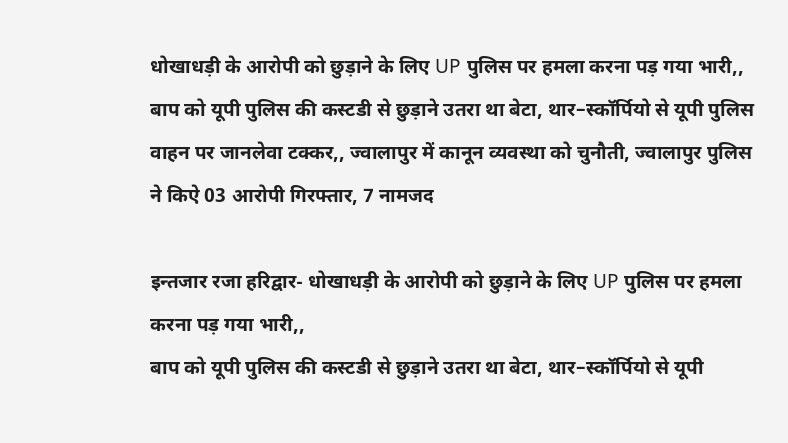धोखाधड़ी के आरोपी को छुड़ाने के लिए UP पुलिस पर हमला करना पड़ गया भारी,, बाप को यूपी पुलिस की कस्टडी से छुड़ाने उतरा था बेटा, थार–स्कॉर्पियो से यूपी पुलिस वाहन पर जानलेवा टक्कर,, ज्वालापुर में कानून व्यवस्था को चुनौती, ज्वालापुर पुलिस ने किऐ 03 आरोपी गिरफ्तार, 7 नामजद

इन्तजार रजा हरिद्वार- धोखाधड़ी के आरोपी को छुड़ाने के लिए UP पुलिस पर हमला करना पड़ गया भारी,,
बाप को यूपी पुलिस की कस्टडी से छुड़ाने उतरा था बेटा, थार–स्कॉर्पियो से यूपी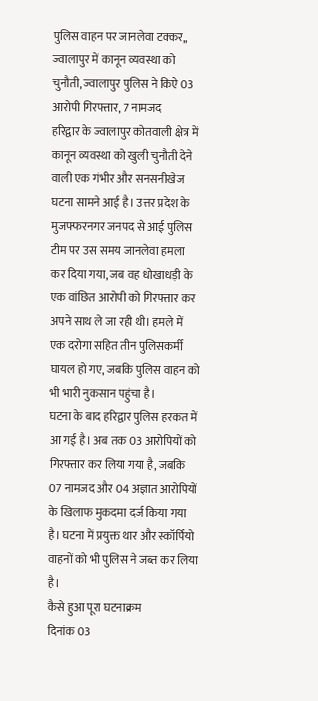पुलिस वाहन पर जानलेवा टक्कर,,
ज्वालापुर में कानून व्यवस्था को चुनौती, ज्वालापुर पुलिस ने किऐ 03 आरोपी गिरफ्तार, 7 नामजद
हरिद्वार के ज्वालापुर कोतवाली क्षेत्र में कानून व्यवस्था को खुली चुनौती देने वाली एक गंभीर और सनसनीखेज घटना सामने आई है। उत्तर प्रदेश के मुजफ्फरनगर जनपद से आई पुलिस टीम पर उस समय जानलेवा हमला कर दिया गया, जब वह धोखाधड़ी के एक वांछित आरोपी को गिरफ्तार कर अपने साथ ले जा रही थी। हमले में एक दरोगा सहित तीन पुलिसकर्मी घायल हो गए, जबकि पुलिस वाहन को भी भारी नुकसान पहुंचा है।
घटना के बाद हरिद्वार पुलिस हरकत में आ गई है। अब तक 03 आरोपियों को गिरफ्तार कर लिया गया है, जबकि 07 नामजद और 04 अज्ञात आरोपियों के खिलाफ मुकदमा दर्ज किया गया है। घटना में प्रयुक्त थार और स्कॉर्पियो वाहनों को भी पुलिस ने जब्त कर लिया है।
कैसे हुआ पूरा घटनाक्रम
दिनांक 03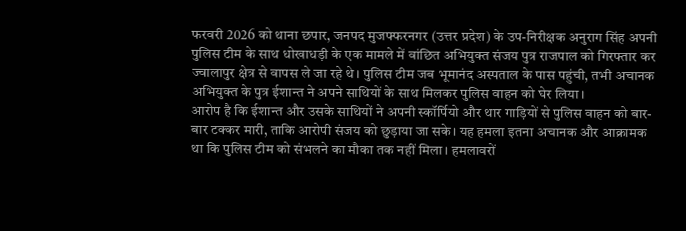फरवरी 2026 को थाना छपार, जनपद मुजफ्फरनगर (उत्तर प्रदेश) के उप-निरीक्षक अनुराग सिंह अपनी पुलिस टीम के साथ धोखाधड़ी के एक मामले में वांछित अभियुक्त संजय पुत्र राजपाल को गिरफ्तार कर ज्वालापुर क्षेत्र से वापस ले जा रहे थे। पुलिस टीम जब भूमानंद अस्पताल के पास पहुंची, तभी अचानक अभियुक्त के पुत्र ईशान्त ने अपने साथियों के साथ मिलकर पुलिस वाहन को घेर लिया।
आरोप है कि ईशान्त और उसके साथियों ने अपनी स्कॉर्पियो और थार गाड़ियों से पुलिस वाहन को बार-बार टक्कर मारी, ताकि आरोपी संजय को छुड़ाया जा सके। यह हमला इतना अचानक और आक्रामक था कि पुलिस टीम को संभलने का मौका तक नहीं मिला। हमलावरों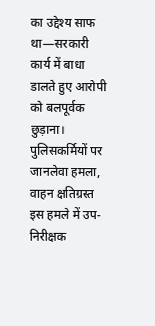का उद्देश्य साफ था—सरकारी कार्य में बाधा डालते हुए आरोपी को बलपूर्वक छुड़ाना।
पुलिसकर्मियों पर जानलेवा हमला, वाहन क्षतिग्रस्त
इस हमले में उप-निरीक्षक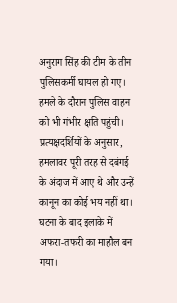अनुराग सिंह की टीम के तीन पुलिसकर्मी घायल हो गए। हमले के दौरान पुलिस वाहन को भी गंभीर क्षति पहुंची। प्रत्यक्षदर्शियों के अनुसार, हमलावर पूरी तरह से दबंगई के अंदाज में आए थे और उन्हें कानून का कोई भय नहीं था। घटना के बाद इलाके में अफरा-तफरी का माहौल बन गया।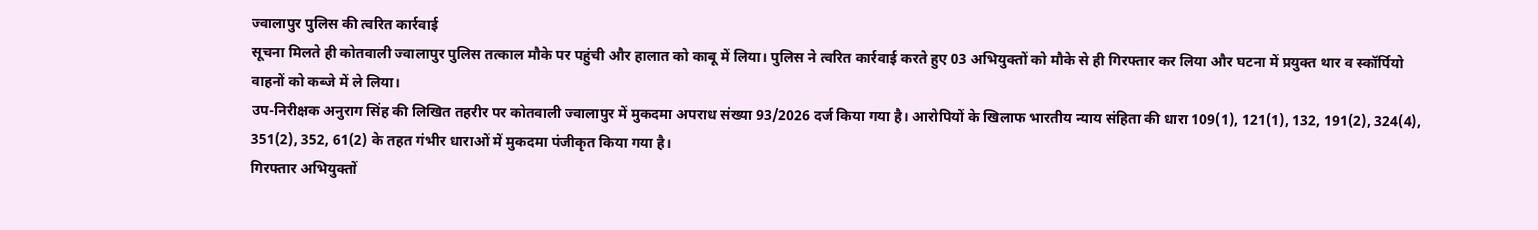ज्वालापुर पुलिस की त्वरित कार्रवाई
सूचना मिलते ही कोतवाली ज्वालापुर पुलिस तत्काल मौके पर पहुंची और हालात को काबू में लिया। पुलिस ने त्वरित कार्रवाई करते हुए 03 अभियुक्तों को मौके से ही गिरफ्तार कर लिया और घटना में प्रयुक्त थार व स्कॉर्पियो वाहनों को कब्जे में ले लिया।
उप-निरीक्षक अनुराग सिंह की लिखित तहरीर पर कोतवाली ज्वालापुर में मुकदमा अपराध संख्या 93/2026 दर्ज किया गया है। आरोपियों के खिलाफ भारतीय न्याय संहिता की धारा 109(1), 121(1), 132, 191(2), 324(4), 351(2), 352, 61(2) के तहत गंभीर धाराओं में मुकदमा पंजीकृत किया गया है।
गिरफ्तार अभियुक्तों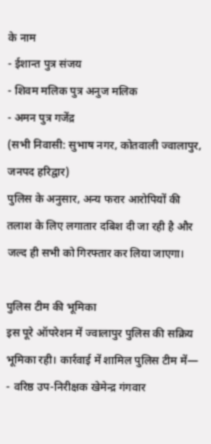के नाम
- ईशान्त पुत्र संजय
- शिवम मलिक पुत्र अनुज मलिक
- अमन पुत्र गजेंद्र
(सभी निवासी: सुभाष नगर, कोतवाली ज्वालापुर, जनपद हरिद्वार)
पुलिस के अनुसार, अन्य फरार आरोपियों की तलाश के लिए लगातार दबिश दी जा रही है और जल्द ही सभी को गिरफ्तार कर लिया जाएगा।

पुलिस टीम की भूमिका
इस पूरे ऑपरेशन में ज्वालापुर पुलिस की सक्रिय भूमिका रही। कार्रवाई में शामिल पुलिस टीम में—
- वरिष्ठ उप-निरीक्षक खेमेन्द्र गंगवार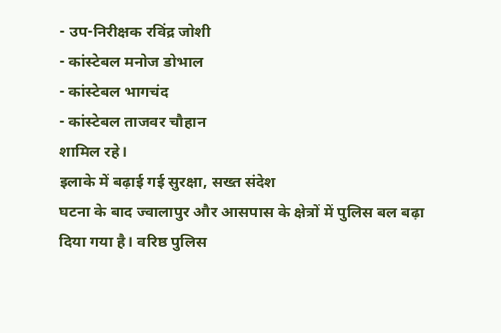- उप-निरीक्षक रविंद्र जोशी
- कांस्टेबल मनोज डोभाल
- कांस्टेबल भागचंद
- कांस्टेबल ताजवर चौहान
शामिल रहे।
इलाके में बढ़ाई गई सुरक्षा, सख्त संदेश
घटना के बाद ज्वालापुर और आसपास के क्षेत्रों में पुलिस बल बढ़ा दिया गया है। वरिष्ठ पुलिस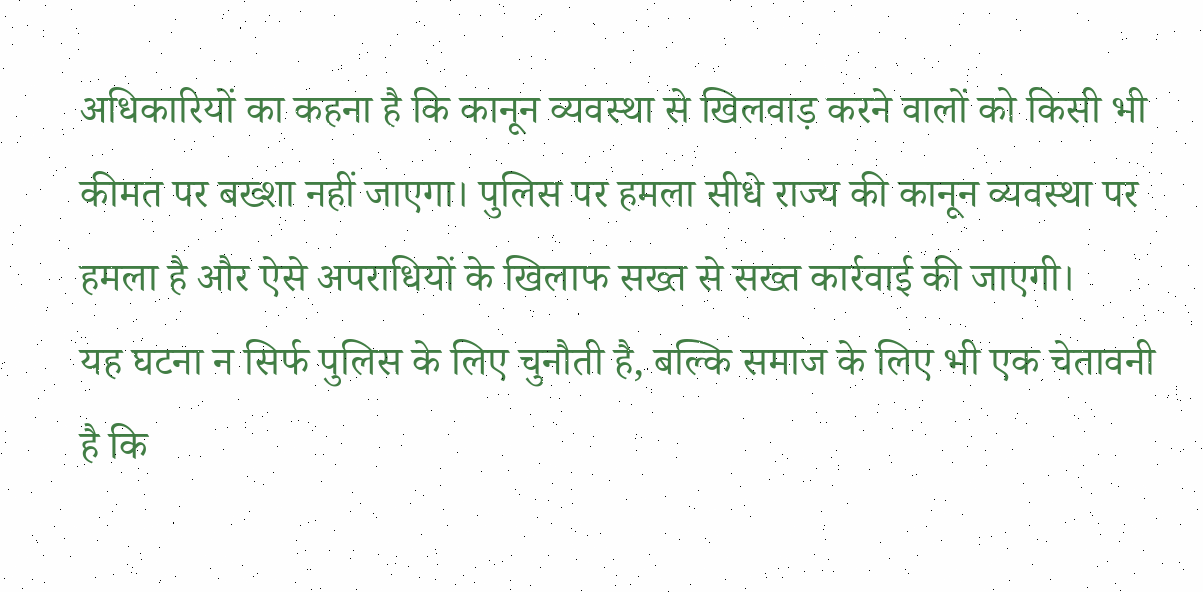अधिकारियों का कहना है कि कानून व्यवस्था से खिलवाड़ करने वालों को किसी भी कीमत पर बख्शा नहीं जाएगा। पुलिस पर हमला सीधे राज्य की कानून व्यवस्था पर हमला है और ऐसे अपराधियों के खिलाफ सख्त से सख्त कार्रवाई की जाएगी।
यह घटना न सिर्फ पुलिस के लिए चुनौती है, बल्कि समाज के लिए भी एक चेतावनी है कि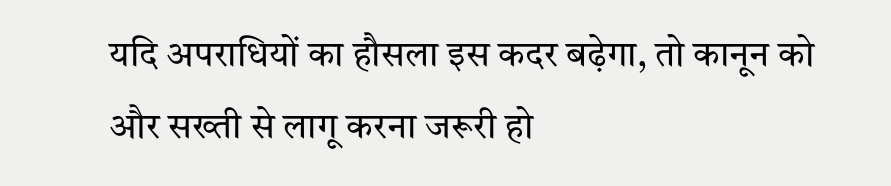यदि अपराधियों का हौसला इस कदर बढ़ेगा, तो कानून को और सख्ती से लागू करना जरूरी हो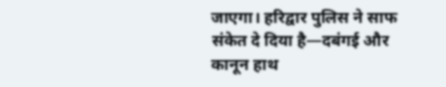जाएगा। हरिद्वार पुलिस ने साफ संकेत दे दिया है—दबंगई और कानून हाथ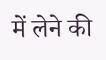में लेने की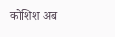कोशिश अब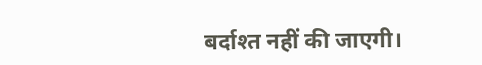बर्दाश्त नहीं की जाएगी।